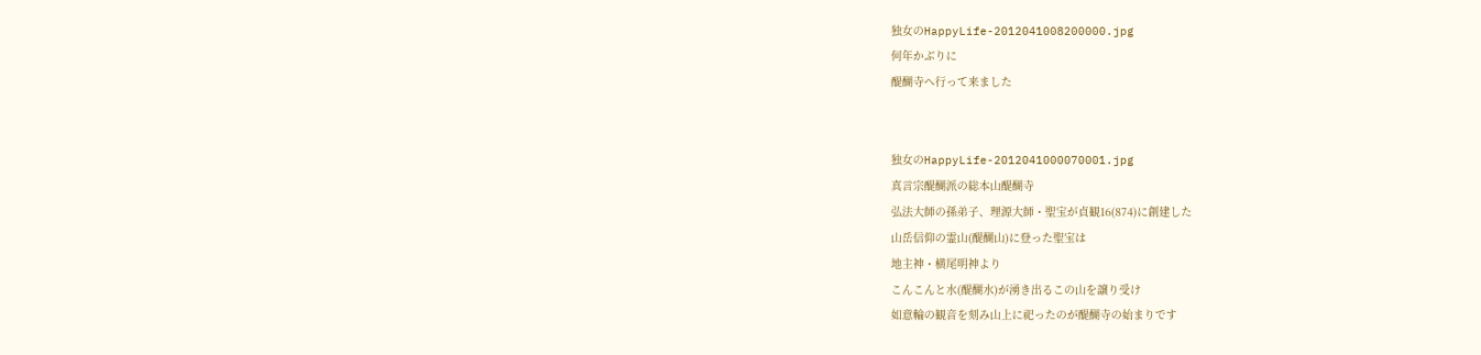独女のHappyLife-2012041008200000.jpg
何年かぶりに
醍醐寺へ行って来ました


独女のHappyLife-2012041000070001.jpg
真言宗醍醐派の総本山醍醐寺
弘法大師の孫弟子、理源大師・聖宝が貞観16(874)に創建した
山岳信仰の霊山(醍醐山)に登った聖宝は
地主神・横尾明神より
こんこんと水(醍醐水)が湧き出るこの山を譲り受け
如意輪の観音を刻み山上に祀ったのが醍醐寺の始まりです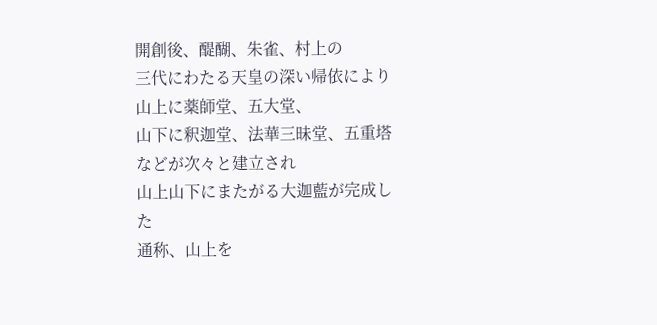開創後、醍醐、朱雀、村上の
三代にわたる天皇の深い帰依により
山上に薬師堂、五大堂、
山下に釈迦堂、法華三昧堂、五重塔などが次々と建立され
山上山下にまたがる大迦藍が完成した
通称、山上を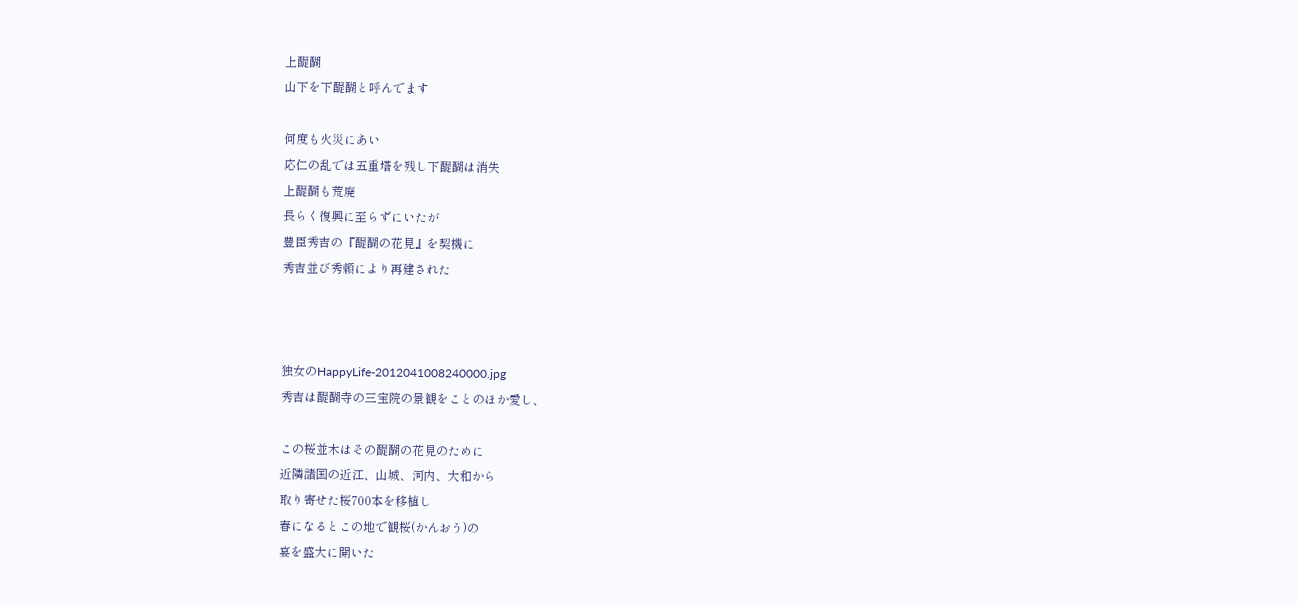上醍醐
山下を下醍醐と呼んでます

何度も火災にあい
応仁の乱では五重塔を残し下醍醐は消失
上醍醐も荒廃
長らく復興に至らずにいたが
豊臣秀吉の『醍醐の花見』を契機に
秀吉並び秀頼により再建された



独女のHappyLife-2012041008240000.jpg
秀吉は醍醐寺の三宝院の景観をことのほか愛し、

この桜並木はその醍醐の花見のために
近隣諸国の近江、山城、河内、大和から
取り寄せた桜700本を移植し
春になるとこの地で観桜(かんおう)の
宴を盛大に開いた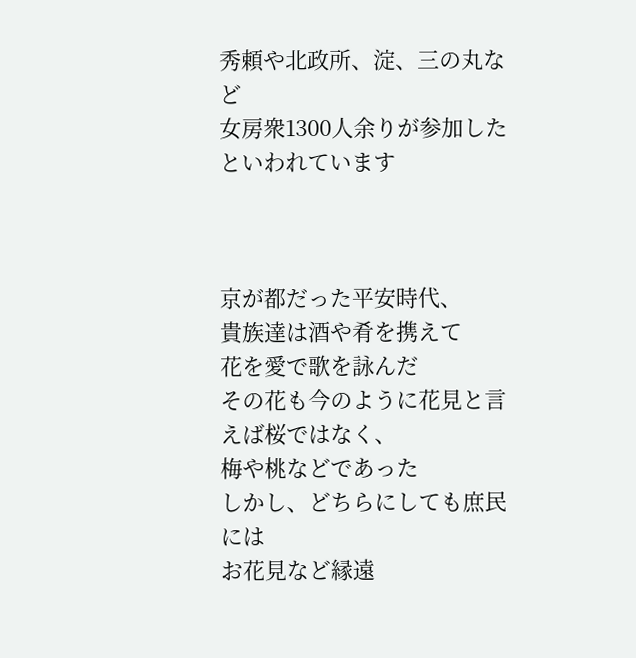秀頼や北政所、淀、三の丸など
女房衆1300人余りが参加したといわれています



京が都だった平安時代、
貴族達は酒や肴を携えて
花を愛で歌を詠んだ
その花も今のように花見と言えば桜ではなく、
梅や桃などであった
しかし、どちらにしても庶民には
お花見など縁遠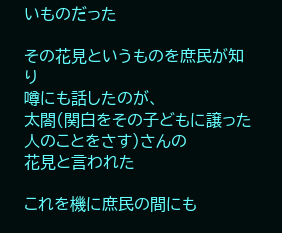いものだった

その花見というものを庶民が知り
噂にも話したのが、
太閤(関白をその子どもに譲った人のことをさす)さんの
花見と言われた

これを機に庶民の間にも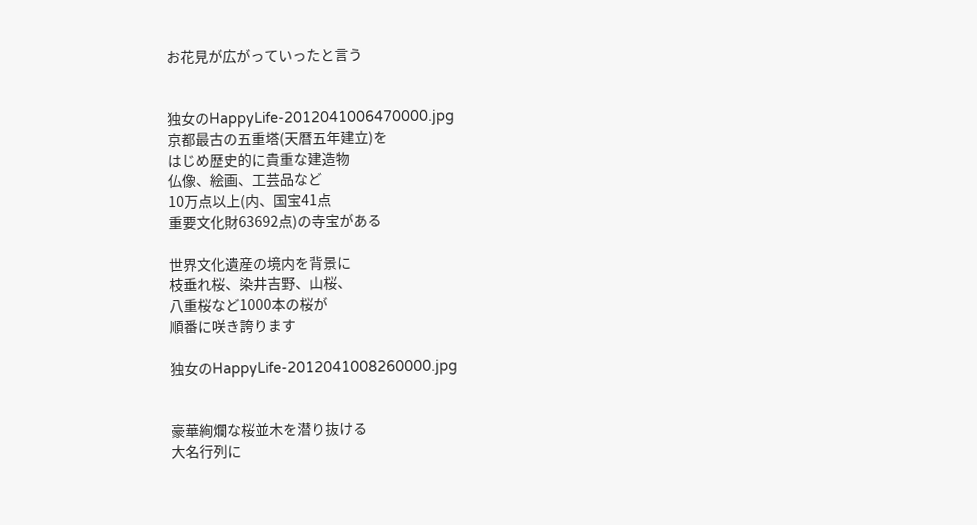お花見が広がっていったと言う


独女のHappyLife-2012041006470000.jpg
京都最古の五重塔(天暦五年建立)を
はじめ歴史的に貴重な建造物
仏像、絵画、工芸品など
10万点以上(内、国宝41点
重要文化財63692点)の寺宝がある

世界文化遺産の境内を背景に
枝垂れ桜、染井吉野、山桜、
八重桜など1000本の桜が
順番に咲き誇ります

独女のHappyLife-2012041008260000.jpg


豪華絢爛な桜並木を潜り抜ける
大名行列に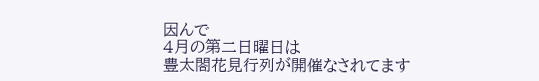因んで
4月の第二日曜日は
豊太閤花見行列が開催なされてます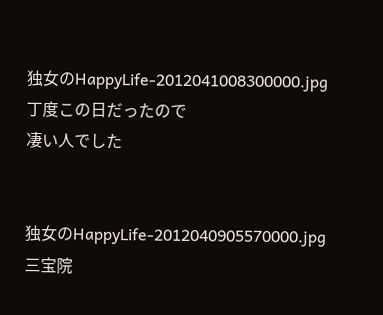独女のHappyLife-2012041008300000.jpg
丁度この日だったので
凄い人でした


独女のHappyLife-2012040905570000.jpg
三宝院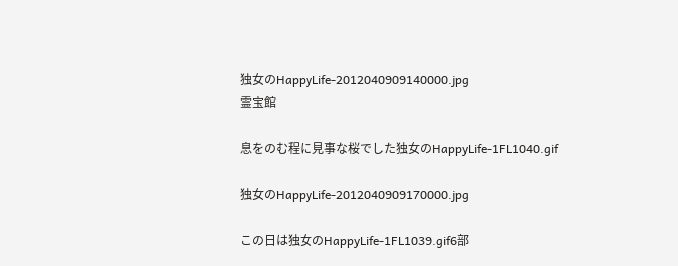独女のHappyLife-2012040909140000.jpg
霊宝館

息をのむ程に見事な桜でした独女のHappyLife-1FL1040.gif

独女のHappyLife-2012040909170000.jpg

この日は独女のHappyLife-1FL1039.gif6部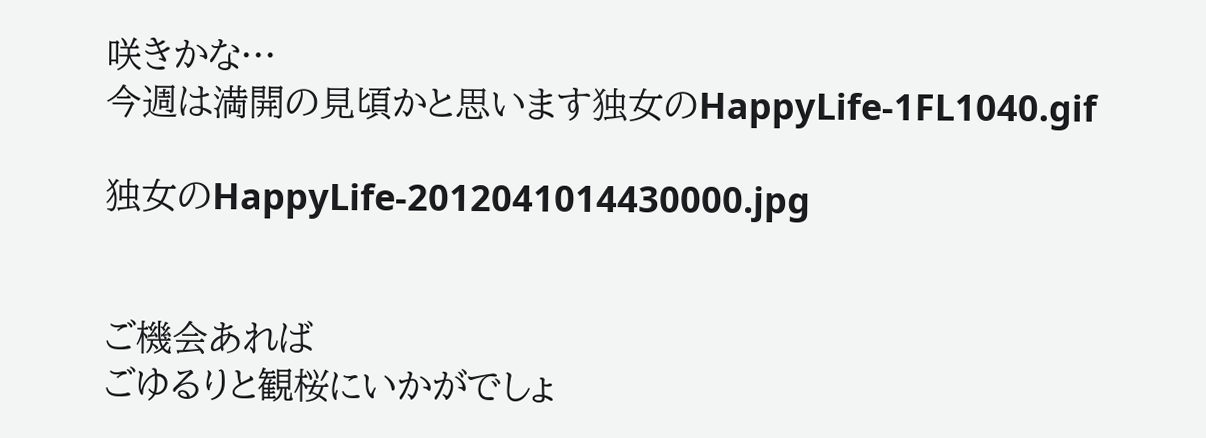咲きかな…
今週は満開の見頃かと思います独女のHappyLife-1FL1040.gif

独女のHappyLife-2012041014430000.jpg


ご機会あれば
ごゆるりと観桜にいかがでしょ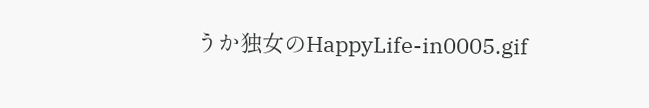うか独女のHappyLife-in0005.gif